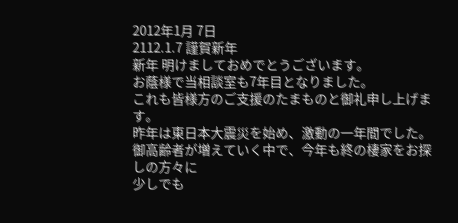2012年1月 7日
2112.1.7 謹賀新年
新年 明けましておめでとうございます。
お蔭様で当相談室も7年目となりました。
これも皆様方のご支援のたまものと御礼申し上げます。
昨年は東日本大震災を始め、激動の一年間でした。
御高齢者が増えていく中で、今年も終の棲家をお探しの方々に
少しでも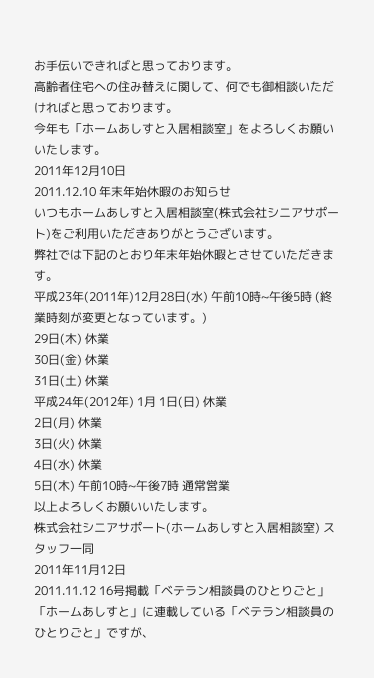お手伝いできればと思っております。
高齢者住宅への住み替えに関して、何でも御相談いただければと思っております。
今年も「ホームあしすと入居相談室」をよろしくお願いいたします。
2011年12月10日
2011.12.10 年末年始休暇のお知らせ
いつもホームあしすと入居相談室(株式会社シニアサポート)をご利用いただきありがとうございます。
弊社では下記のとおり年末年始休暇とさせていただきます。
平成23年(2011年)12月28日(水) 午前10時~午後5時 (終業時刻が変更となっています。)
29日(木) 休業
30日(金) 休業
31日(土) 休業
平成24年(2012年) 1月 1日(日) 休業
2日(月) 休業
3日(火) 休業
4日(水) 休業
5日(木) 午前10時~午後7時 通常営業
以上よろしくお願いいたします。
株式会社シニアサポート(ホームあしすと入居相談室) スタッフ一同
2011年11月12日
2011.11.12 16号掲載「ベテラン相談員のひとりごと」
「ホームあしすと」に連載している「ベテラン相談員のひとりごと」ですが、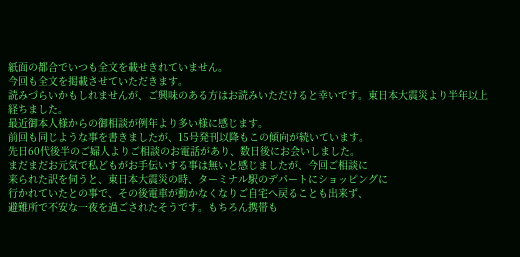紙面の都合でいつも全文を載せきれていません。
今回も全文を掲載させていただきます。
読みづらいかもしれませんが、ご興味のある方はお読みいただけると幸いです。東日本大震災より半年以上経ちました。
最近御本人様からの御相談が例年より多い様に感じます。
前回も同じような事を書きましたが、15号発刊以降もこの傾向が続いています。
先日60代後半のご婦人よりご相談のお電話があり、数日後にお会いしました。
まだまだお元気で私どもがお手伝いする事は無いと感じましたが、今回ご相談に
来られた訳を伺うと、東日本大震災の時、ターミナル駅のデパートにショッピングに
行かれていたとの事で、その後電車が動かなくなりご自宅へ戻ることも出来ず、
避難所で不安な一夜を過ごされたそうです。もちろん携帯も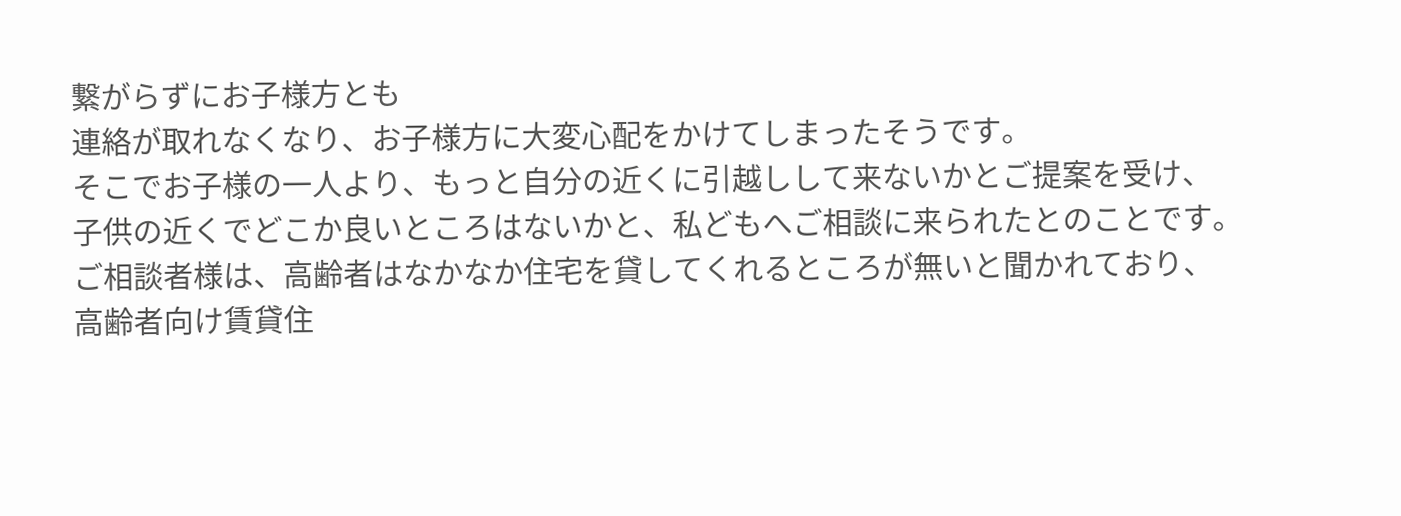繋がらずにお子様方とも
連絡が取れなくなり、お子様方に大変心配をかけてしまったそうです。
そこでお子様の一人より、もっと自分の近くに引越しして来ないかとご提案を受け、
子供の近くでどこか良いところはないかと、私どもへご相談に来られたとのことです。
ご相談者様は、高齢者はなかなか住宅を貸してくれるところが無いと聞かれており、
高齢者向け賃貸住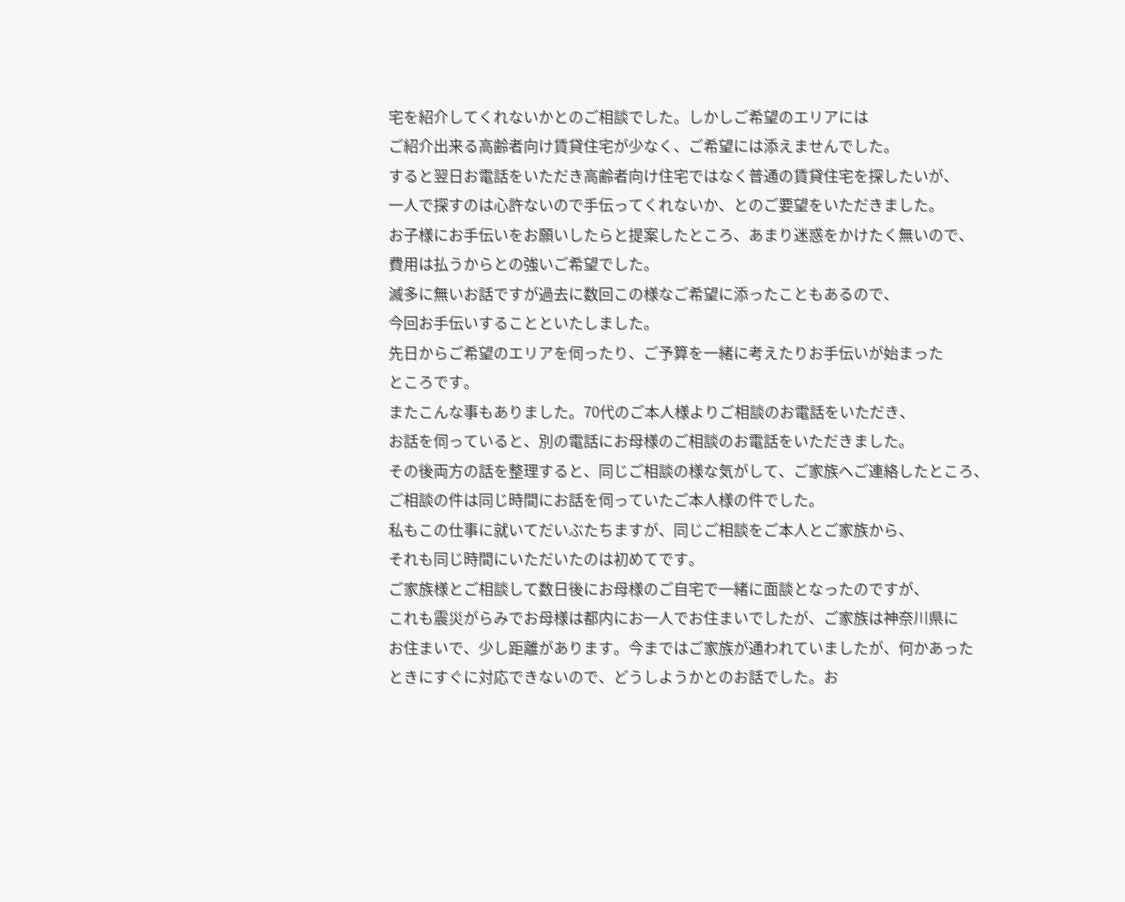宅を紹介してくれないかとのご相談でした。しかしご希望のエリアには
ご紹介出来る高齢者向け賃貸住宅が少なく、ご希望には添えませんでした。
すると翌日お電話をいただき高齢者向け住宅ではなく普通の賃貸住宅を探したいが、
一人で探すのは心許ないので手伝ってくれないか、とのご要望をいただきました。
お子様にお手伝いをお願いしたらと提案したところ、あまり迷惑をかけたく無いので、
費用は払うからとの強いご希望でした。
滅多に無いお話ですが過去に数回この様なご希望に添ったこともあるので、
今回お手伝いすることといたしました。
先日からご希望のエリアを伺ったり、ご予算を一緒に考えたりお手伝いが始まった
ところです。
またこんな事もありました。70代のご本人様よりご相談のお電話をいただき、
お話を伺っていると、別の電話にお母様のご相談のお電話をいただきました。
その後両方の話を整理すると、同じご相談の様な気がして、ご家族へご連絡したところ、
ご相談の件は同じ時間にお話を伺っていたご本人様の件でした。
私もこの仕事に就いてだいぶたちますが、同じご相談をご本人とご家族から、
それも同じ時間にいただいたのは初めてです。
ご家族様とご相談して数日後にお母様のご自宅で一緒に面談となったのですが、
これも震災がらみでお母様は都内にお一人でお住まいでしたが、ご家族は神奈川県に
お住まいで、少し距離があります。今まではご家族が通われていましたが、何かあった
ときにすぐに対応できないので、どうしようかとのお話でした。お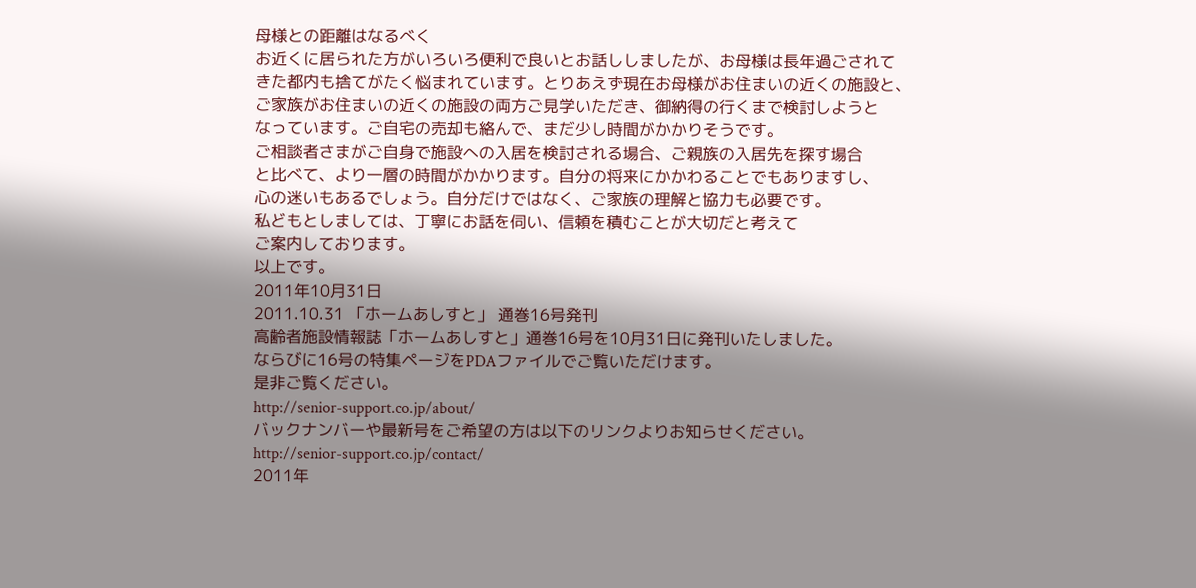母様との距離はなるべく
お近くに居られた方がいろいろ便利で良いとお話ししましたが、お母様は長年過ごされて
きた都内も捨てがたく悩まれています。とりあえず現在お母様がお住まいの近くの施設と、
ご家族がお住まいの近くの施設の両方ご見学いただき、御納得の行くまで検討しようと
なっています。ご自宅の売却も絡んで、まだ少し時間がかかりそうです。
ご相談者さまがご自身で施設への入居を検討される場合、ご親族の入居先を探す場合
と比べて、より一層の時間がかかります。自分の将来にかかわることでもありますし、
心の迷いもあるでしょう。自分だけではなく、ご家族の理解と協力も必要です。
私どもとしましては、丁寧にお話を伺い、信頼を積むことが大切だと考えて
ご案内しております。
以上です。
2011年10月31日
2011.10.31 「ホームあしすと」 通巻16号発刊
高齢者施設情報誌「ホームあしすと」通巻16号を10月31日に発刊いたしました。
ならびに16号の特集ページをPDAファイルでご覧いただけます。
是非ご覧ください。
http://senior-support.co.jp/about/
バックナンバーや最新号をご希望の方は以下のリンクよりお知らせください。
http://senior-support.co.jp/contact/
2011年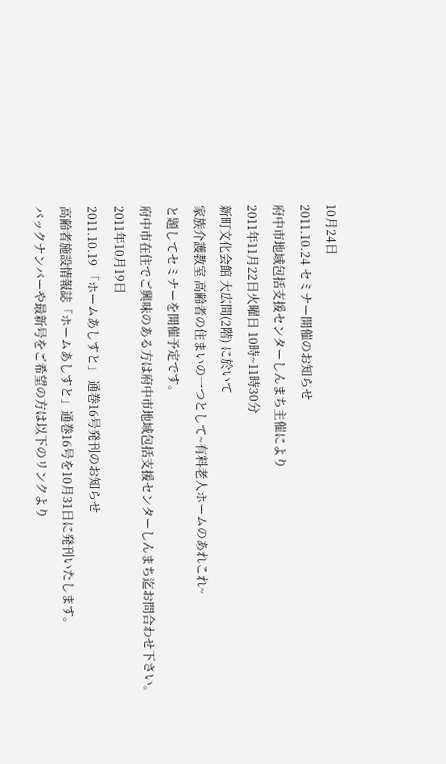10月24日
2011.10.24 セミナー開催のお知らせ
府中市地域包括支援センターしんまち主催により
2011年11月22日火曜日 10時~11時30分
新町文化会館 大広間(2階) に於いて
家族介護教室 高齢者の住まいの一つとして~有料老人ホームのあれこれ~
と題してセミナーを開催予定です。
府中市在住でご興味のある方は府中市地域包括支援センターしんまち迄お問合わせ下さい。
2011年10月19日
2011.10.19 「ホームあしすと」 通巻16号発刊のお知らせ
高齢者施設情報誌「ホームあしすと」通巻16号を10月31日に発刊いたします。
バックナンバーや最新号をご希望の方は以下のリンクより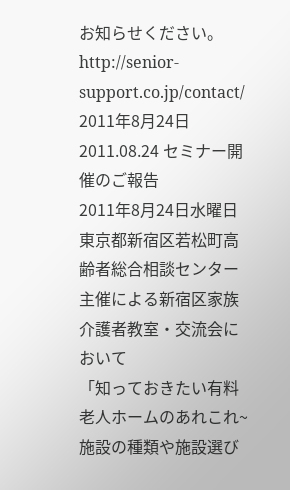お知らせください。
http://senior-support.co.jp/contact/
2011年8月24日
2011.08.24 セミナー開催のご報告
2011年8月24日水曜日
東京都新宿区若松町高齢者総合相談センター主催による新宿区家族介護者教室・交流会において
「知っておきたい有料老人ホームのあれこれ~施設の種類や施設選び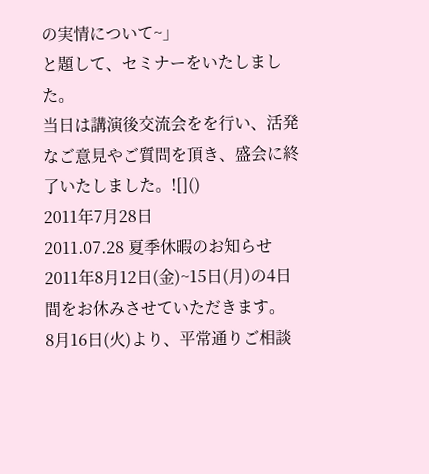の実情について~」
と題して、セミナーをいたしました。
当日は講演後交流会をを行い、活発なご意見やご質問を頂き、盛会に終了いたしました。![]()
2011年7月28日
2011.07.28 夏季休暇のお知らせ
2011年8月12日(金)~15日(月)の4日間をお休みさせていただきます。
8月16日(火)より、平常通りご相談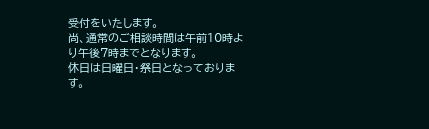受付をいたします。
尚、通常のご相談時間は午前10時より午後7時までとなります。
休日は日曜日・祭日となっております。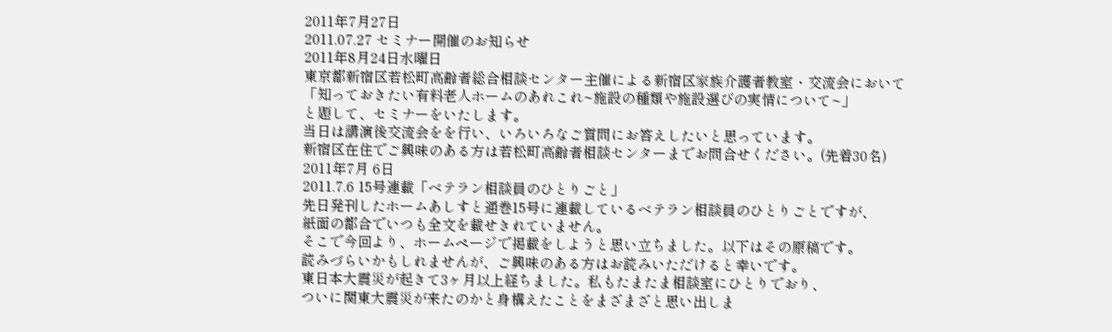2011年7月27日
2011.07.27 セミナー開催のお知らせ
2011年8月24日水曜日
東京都新宿区若松町高齢者総合相談センター主催による新宿区家族介護者教室・交流会において
「知っておきたい有料老人ホームのあれこれ~施設の種類や施設選びの実情について~」
と題して、セミナーをいたします。
当日は講演後交流会をを行い、いろいろなご質問にお答えしたいと思っています。
新宿区在住でご興味のある方は若松町高齢者相談センターまでお問合せください。(先着30名)
2011年7月 6日
2011.7.6 15号連載「ベテラン相談員のひとりごと」
先日発刊したホームあしすと通巻15号に連載しているベテラン相談員のひとりごとですが、
紙面の都合でいつも全文を載せきれていません。
そこで今回より、ホームページで掲載をしようと思い立ちました。以下はその原稿です。
読みづらいかもしれませんが、ご興味のある方はお読みいただけると幸いです。
東日本大震災が起きて3ヶ月以上経ちました。私もたまたま相談室にひとりでおり、
ついに関東大震災が来たのかと身構えたことをまざまざと思い出しま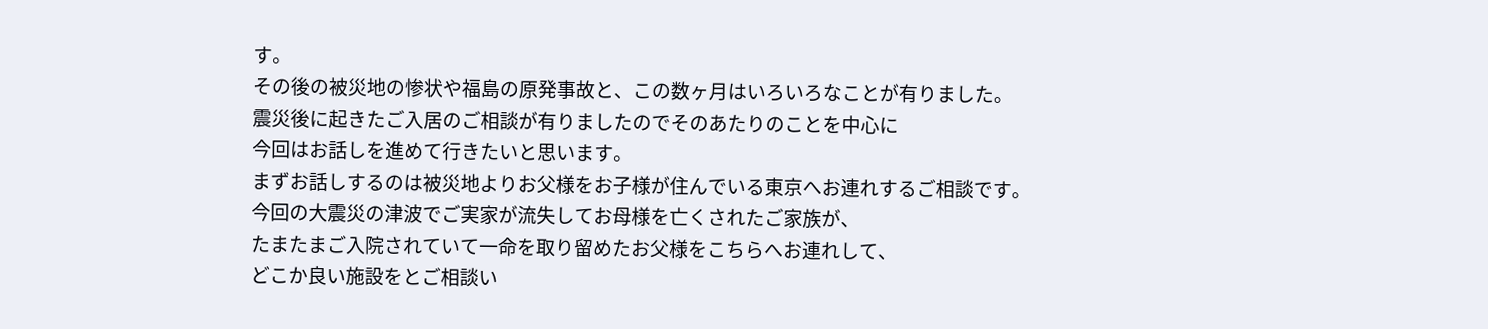す。
その後の被災地の惨状や福島の原発事故と、この数ヶ月はいろいろなことが有りました。
震災後に起きたご入居のご相談が有りましたのでそのあたりのことを中心に
今回はお話しを進めて行きたいと思います。
まずお話しするのは被災地よりお父様をお子様が住んでいる東京へお連れするご相談です。
今回の大震災の津波でご実家が流失してお母様を亡くされたご家族が、
たまたまご入院されていて一命を取り留めたお父様をこちらへお連れして、
どこか良い施設をとご相談い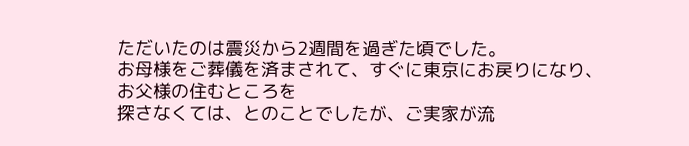ただいたのは震災から2週間を過ぎた頃でした。
お母様をご葬儀を済まされて、すぐに東京にお戻りになり、お父様の住むところを
探さなくては、とのことでしたが、ご実家が流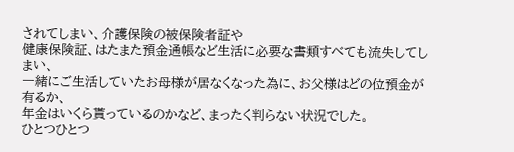されてしまい、介護保険の被保険者証や
健康保険証、はたまた預金通帳など生活に必要な書類すべても流失してしまい、
一緒にご生活していたお母様が居なくなった為に、お父様はどの位預金が有るか、
年金はいくら貰っているのかなど、まったく判らない状況でした。
ひとつひとつ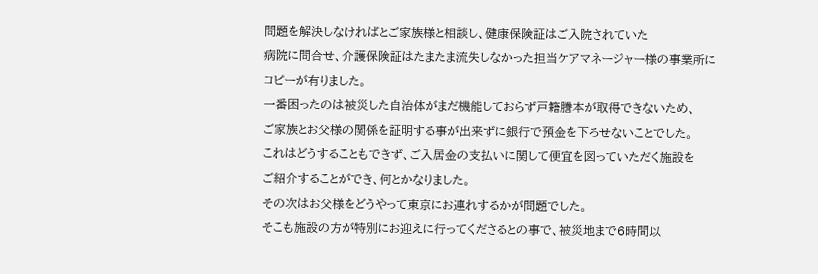問題を解決しなければとご家族様と相談し、健康保険証はご入院されていた
病院に問合せ、介護保険証はたまたま流失しなかった担当ケアマネージャー様の事業所に
コピーが有りました。
一番困ったのは被災した自治体がまだ機能しておらず戸籍謄本が取得できないため、
ご家族とお父様の関係を証明する事が出来ずに銀行で預金を下ろせないことでした。
これはどうすることもできず、ご入居金の支払いに関して便宜を図っていただく施設を
ご紹介することができ、何とかなりました。
その次はお父様をどうやって東京にお連れするかが問題でした。
そこも施設の方が特別にお迎えに行ってくださるとの事で、被災地まで6時間以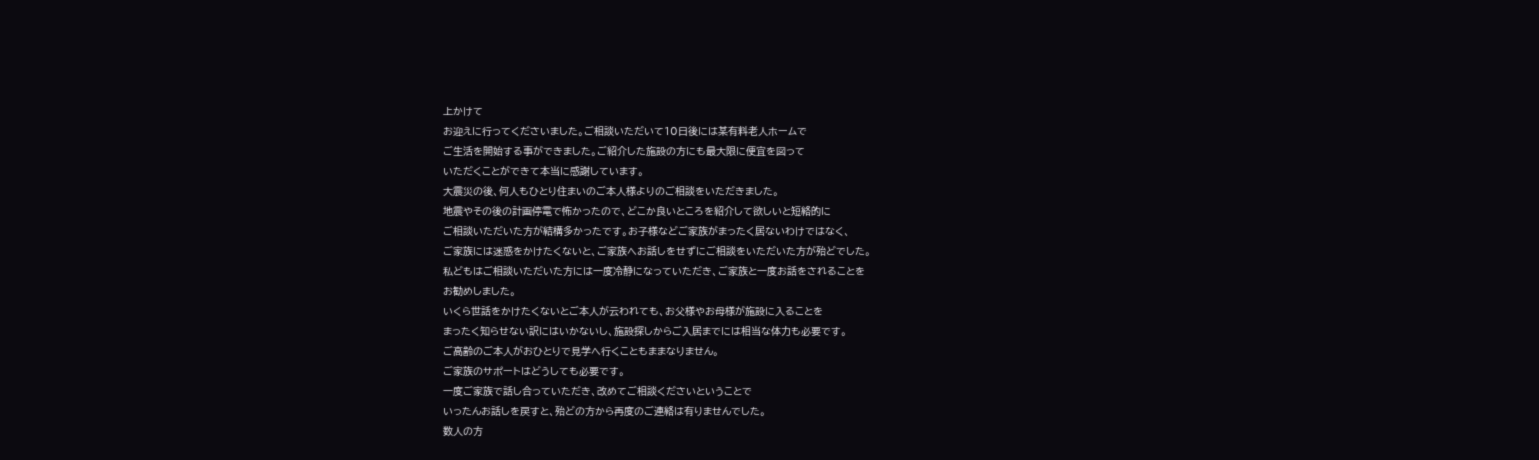上かけて
お迎えに行ってくださいました。ご相談いただいて10日後には某有料老人ホームで
ご生活を開始する事ができました。ご紹介した施設の方にも最大限に便宜を図って
いただくことができて本当に感謝しています。
大震災の後、何人もひとり住まいのご本人様よりのご相談をいただきました。
地震やその後の計画停電で怖かったので、どこか良いところを紹介して欲しいと短絡的に
ご相談いただいた方が結構多かったです。お子様などご家族がまったく居ないわけではなく、
ご家族には迷惑をかけたくないと、ご家族へお話しをせずにご相談をいただいた方が殆どでした。
私どもはご相談いただいた方には一度冷静になっていただき、ご家族と一度お話をされることを
お勧めしました。
いくら世話をかけたくないとご本人が云われても、お父様やお母様が施設に入ることを
まったく知らせない訳にはいかないし、施設探しからご入居までには相当な体力も必要です。
ご高齢のご本人がおひとりで見学へ行くこともままなりません。
ご家族のサポートはどうしても必要です。
一度ご家族で話し合っていただき、改めてご相談くださいということで
いったんお話しを戻すと、殆どの方から再度のご連絡は有りませんでした。
数人の方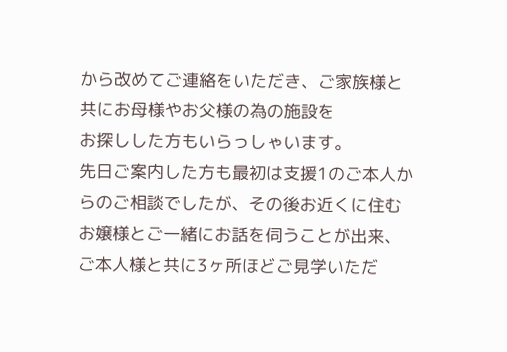から改めてご連絡をいただき、ご家族様と共にお母様やお父様の為の施設を
お探しした方もいらっしゃいます。
先日ご案内した方も最初は支援1のご本人からのご相談でしたが、その後お近くに住む
お嬢様とご一緒にお話を伺うことが出来、ご本人様と共に3ヶ所ほどご見学いただ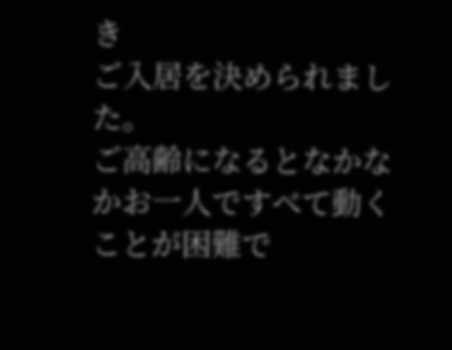き
ご入居を決められました。
ご高齢になるとなかなかお一人ですべて動くことが困難で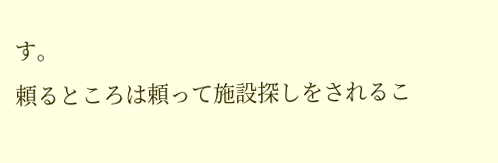す。
頼るところは頼って施設探しをされるこ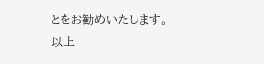とをお勧めいたします。
以上